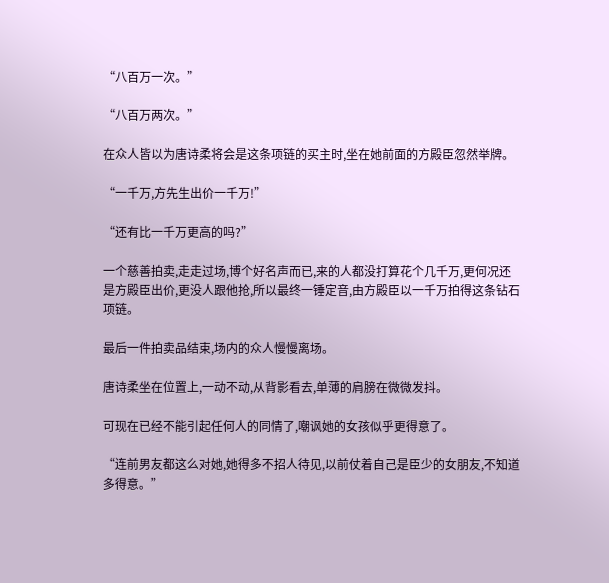“八百万一次。”

“八百万两次。”

在众人皆以为唐诗柔将会是这条项链的买主时,坐在她前面的方殿臣忽然举牌。

“一千万,方先生出价一千万!”

“还有比一千万更高的吗?”

一个慈善拍卖,走走过场,博个好名声而已,来的人都没打算花个几千万,更何况还是方殿臣出价,更没人跟他抢,所以最终一锤定音,由方殿臣以一千万拍得这条钻石项链。

最后一件拍卖品结束,场内的众人慢慢离场。

唐诗柔坐在位置上,一动不动,从背影看去,单薄的肩膀在微微发抖。

可现在已经不能引起任何人的同情了,嘲讽她的女孩似乎更得意了。

“连前男友都这么对她,她得多不招人待见,以前仗着自己是臣少的女朋友,不知道多得意。”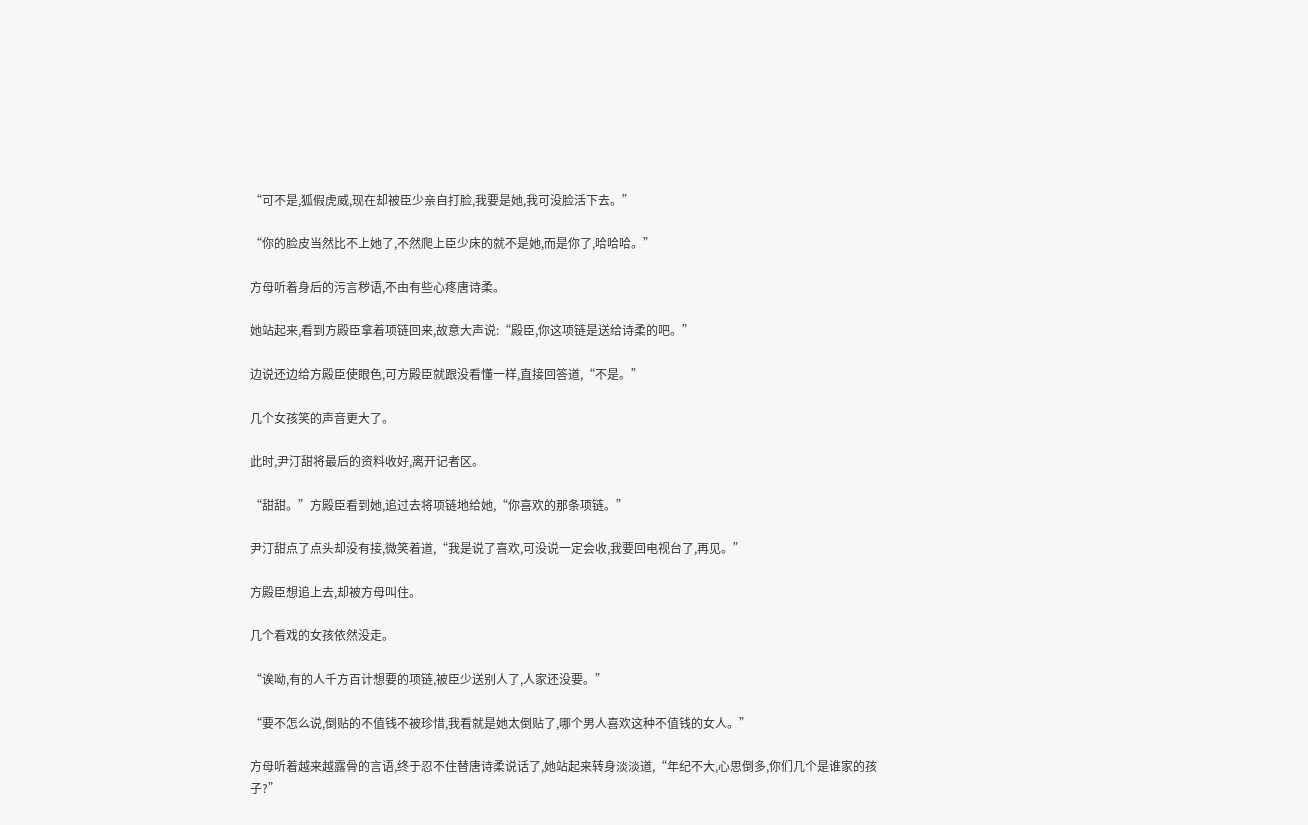“可不是,狐假虎威,现在却被臣少亲自打脸,我要是她,我可没脸活下去。”

“你的脸皮当然比不上她了,不然爬上臣少床的就不是她,而是你了,哈哈哈。”

方母听着身后的污言秽语,不由有些心疼唐诗柔。

她站起来,看到方殿臣拿着项链回来,故意大声说:“殿臣,你这项链是送给诗柔的吧。”

边说还边给方殿臣使眼色,可方殿臣就跟没看懂一样,直接回答道,“不是。”

几个女孩笑的声音更大了。

此时,尹汀甜将最后的资料收好,离开记者区。

“甜甜。”方殿臣看到她,追过去将项链地给她,“你喜欢的那条项链。”

尹汀甜点了点头却没有接,微笑着道,“我是说了喜欢,可没说一定会收,我要回电视台了,再见。”

方殿臣想追上去,却被方母叫住。

几个看戏的女孩依然没走。

“诶呦,有的人千方百计想要的项链,被臣少送别人了,人家还没要。”

“要不怎么说,倒贴的不值钱不被珍惜,我看就是她太倒贴了,哪个男人喜欢这种不值钱的女人。”

方母听着越来越露骨的言语,终于忍不住替唐诗柔说话了,她站起来转身淡淡道,“年纪不大,心思倒多,你们几个是谁家的孩子?”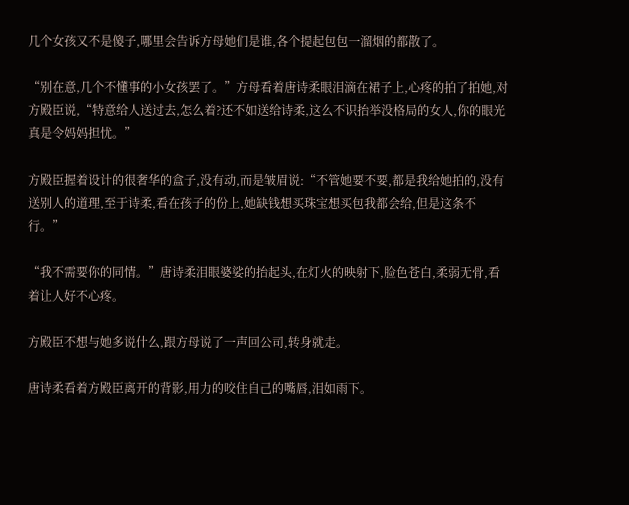几个女孩又不是傻子,哪里会告诉方母她们是谁,各个提起包包一溜烟的都散了。

“别在意,几个不懂事的小女孩罢了。”方母看着唐诗柔眼泪滴在裙子上,心疼的拍了拍她,对方殿臣说,“特意给人送过去,怎么着?还不如送给诗柔,这么不识抬举没格局的女人,你的眼光真是令妈妈担忧。”

方殿臣握着设计的很奢华的盒子,没有动,而是皱眉说:“不管她要不要,都是我给她拍的,没有送别人的道理,至于诗柔,看在孩子的份上,她缺钱想买珠宝想买包我都会给,但是这条不行。”

“我不需要你的同情。”唐诗柔泪眼婆娑的抬起头,在灯火的映射下,脸色苍白,柔弱无骨,看着让人好不心疼。

方殿臣不想与她多说什么,跟方母说了一声回公司,转身就走。

唐诗柔看着方殿臣离开的背影,用力的咬住自己的嘴唇,泪如雨下。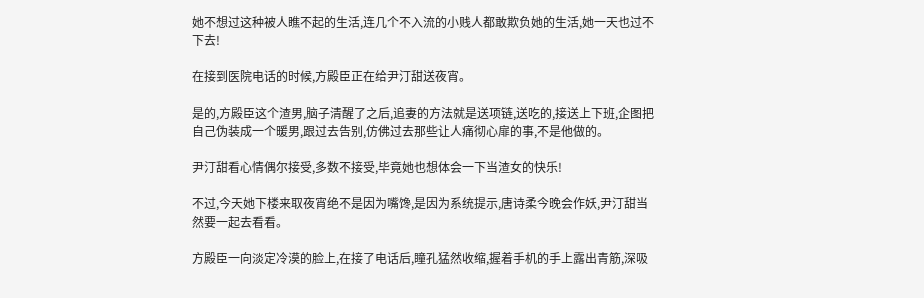她不想过这种被人瞧不起的生活,连几个不入流的小贱人都敢欺负她的生活,她一天也过不下去!

在接到医院电话的时候,方殿臣正在给尹汀甜送夜宵。

是的,方殿臣这个渣男,脑子清醒了之后,追妻的方法就是送项链,送吃的,接送上下班,企图把自己伪装成一个暖男,跟过去告别,仿佛过去那些让人痛彻心扉的事,不是他做的。

尹汀甜看心情偶尔接受,多数不接受,毕竟她也想体会一下当渣女的快乐!

不过,今天她下楼来取夜宵绝不是因为嘴馋,是因为系统提示,唐诗柔今晚会作妖,尹汀甜当然要一起去看看。

方殿臣一向淡定冷漠的脸上,在接了电话后,瞳孔猛然收缩,握着手机的手上露出青筋,深吸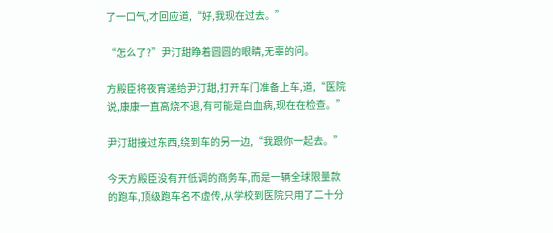了一口气,才回应道,“好,我现在过去。”

“怎么了?”尹汀甜睁着圆圆的眼睛,无辜的问。

方殿臣将夜宵递给尹汀甜,打开车门准备上车,道,“医院说,康康一直高烧不退,有可能是白血病,现在在检查。”

尹汀甜接过东西,绕到车的另一边,“我跟你一起去。”

今天方殿臣没有开低调的商务车,而是一辆全球限量款的跑车,顶级跑车名不虚传,从学校到医院只用了二十分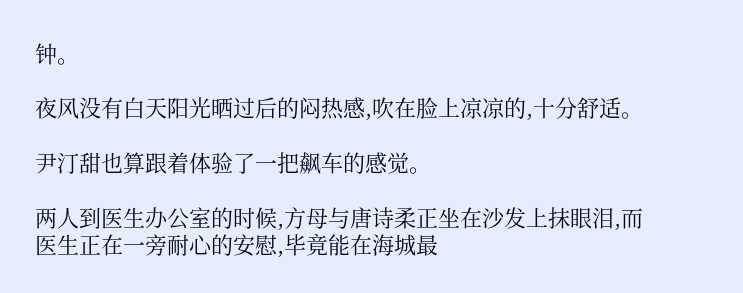钟。

夜风没有白天阳光晒过后的闷热感,吹在脸上凉凉的,十分舒适。

尹汀甜也算跟着体验了一把飙车的感觉。

两人到医生办公室的时候,方母与唐诗柔正坐在沙发上抹眼泪,而医生正在一旁耐心的安慰,毕竟能在海城最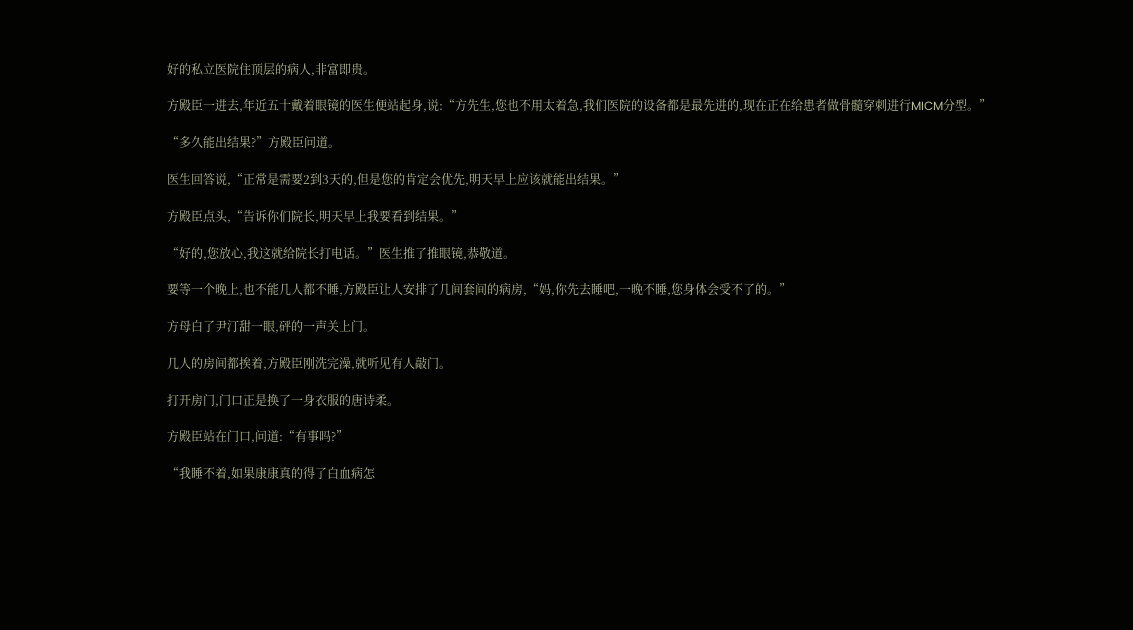好的私立医院住顶层的病人,非富即贵。

方殿臣一进去,年近五十戴着眼镜的医生便站起身,说:“方先生,您也不用太着急,我们医院的设备都是最先进的,现在正在给患者做骨髓穿刺进行MICM分型。”

“多久能出结果?”方殿臣问道。

医生回答说,“正常是需要2到3天的,但是您的肯定会优先,明天早上应该就能出结果。”

方殿臣点头,“告诉你们院长,明天早上我要看到结果。”

“好的,您放心,我这就给院长打电话。”医生推了推眼镜,恭敬道。

要等一个晚上,也不能几人都不睡,方殿臣让人安排了几间套间的病房,“妈,你先去睡吧,一晚不睡,您身体会受不了的。”

方母白了尹汀甜一眼,砰的一声关上门。

几人的房间都挨着,方殿臣刚洗完澡,就听见有人敲门。

打开房门,门口正是换了一身衣服的唐诗柔。

方殿臣站在门口,问道:“有事吗?”

“我睡不着,如果康康真的得了白血病怎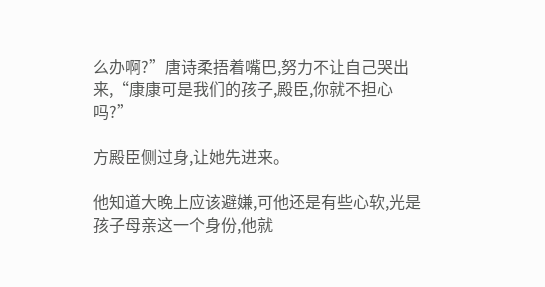么办啊?”唐诗柔捂着嘴巴,努力不让自己哭出来,“康康可是我们的孩子,殿臣,你就不担心吗?”

方殿臣侧过身,让她先进来。

他知道大晚上应该避嫌,可他还是有些心软,光是孩子母亲这一个身份,他就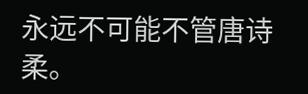永远不可能不管唐诗柔。